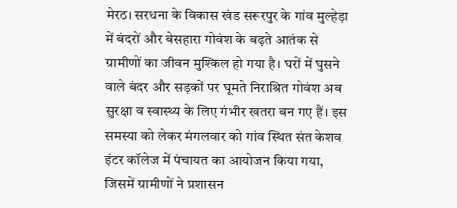मेरठ। सरधना के विकास खंड सरूरपुर के गांव मुल्हेड़ा में बंदरों और बेसहारा गोवंश के बढ़ते आतंक से ग्रामीणों का जीवन मुश्किल हो गया है। घरों में घुसने वाले बंदर और सड़कों पर घूमते निराश्रित गोवंश अब सुरक्षा व स्वास्थ्य के लिए गंभीर खतरा बन गए हैं। इस समस्या को लेकर मंगलवार को गांव स्थित संत केशव इंटर कॉलेज में पंचायत का आयोजन किया गया, जिसमें ग्रामीणों ने प्रशासन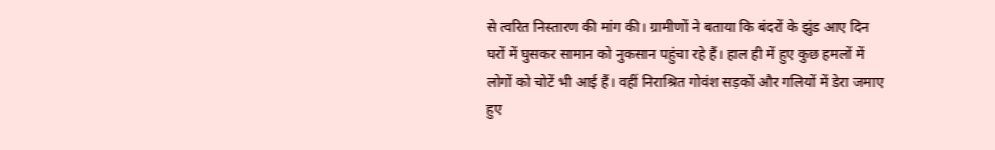से त्वरित निस्तारण की मांग की। ग्रामीणों ने बताया कि बंदरों के झुंड आए दिन घरों में घुसकर सामान को नुकसान पहुंचा रहे हैं। हाल ही में हुए कुछ हमलों में लोगों को चोटें भी आई हैं। वहीं निराश्रित गोवंश सड़कों और गलियों में डेरा जमाए हुए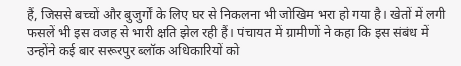हैं, जिससे बच्चों और बुजुर्गों के लिए घर से निकलना भी जोखिम भरा हो गया है। खेतों में लगी फसलें भी इस वजह से भारी क्षति झेल रही हैं। पंचायत में ग्रामीणों ने कहा कि इस संबंध में उन्होंने कई बार सरूरपुर ब्लॉक अधिकारियों को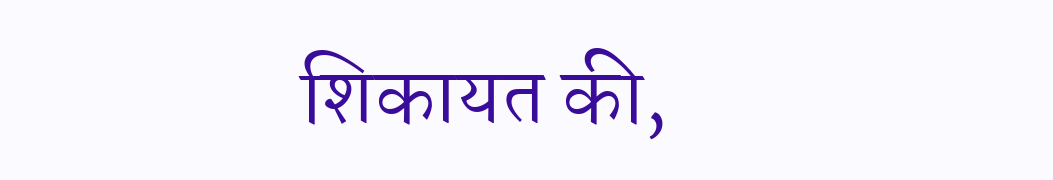शिकायत की,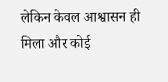लेकिन केवल आश्वासन ही मिला और कोई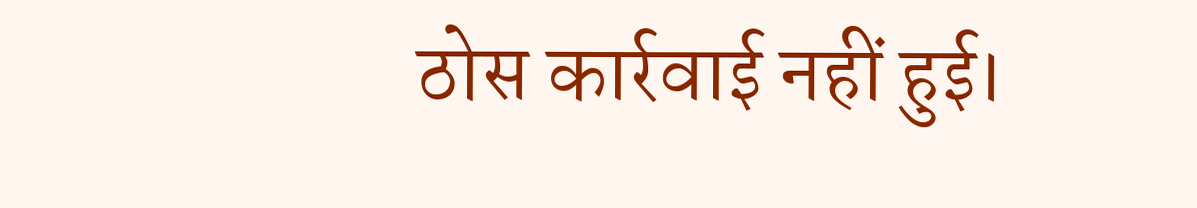ठोस कार्रवाई नहीं हुई।